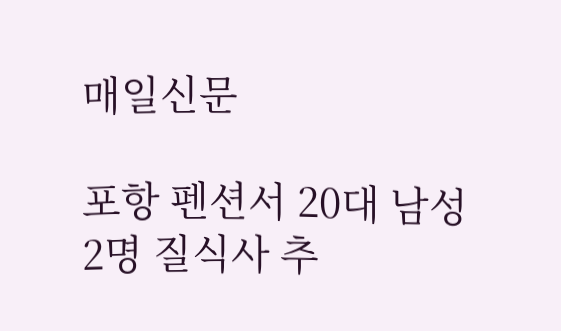매일신문

포항 펜션서 20대 남성 2명 질식사 추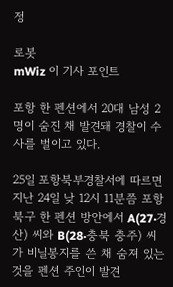정

로봇
mWiz 이 기사 포인트

포항 한 펜션에서 20대 남성 2명이 숨진 채 발견돼 경찰이 수사를 벌이고 있다.

25일 포항북부경찰서에 따르면 지난 24일 낮 12시 11분쯤 포항 북구 한 펜션 방안에서 A(27·경산) 씨와 B(28·충북 충주) 씨가 비닐봉지를 쓴 채 숨져 있는 것을 펜션 주인이 발견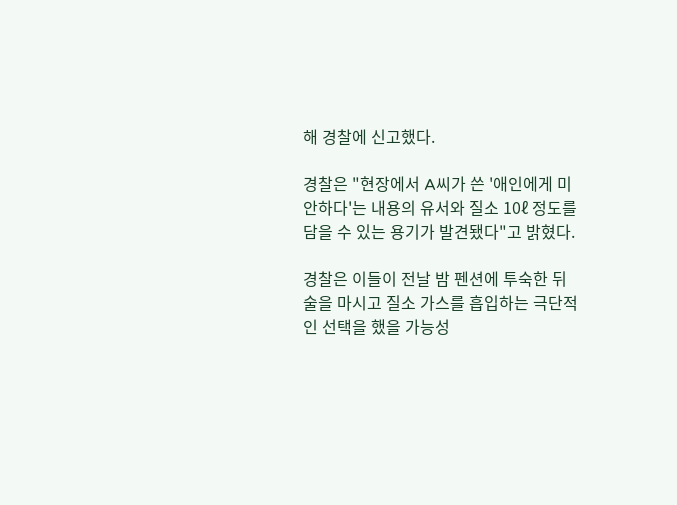해 경찰에 신고했다.

경찰은 "현장에서 A씨가 쓴 '애인에게 미안하다'는 내용의 유서와 질소 10ℓ 정도를 담을 수 있는 용기가 발견됐다"고 밝혔다.

경찰은 이들이 전날 밤 펜션에 투숙한 뒤 술을 마시고 질소 가스를 흡입하는 극단적인 선택을 했을 가능성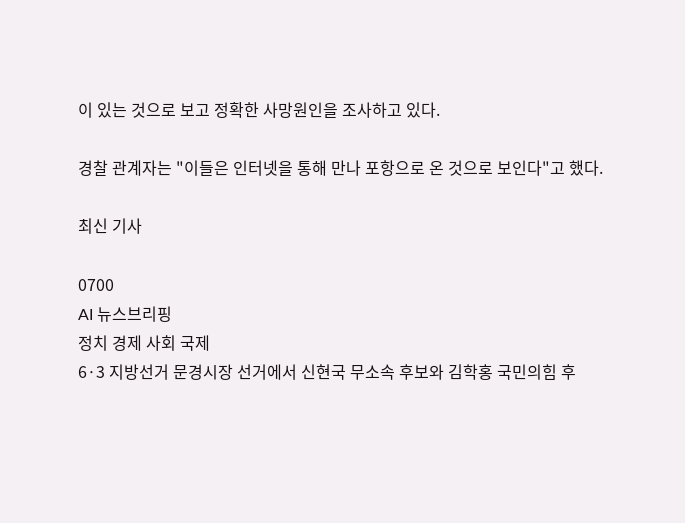이 있는 것으로 보고 정확한 사망원인을 조사하고 있다.

경찰 관계자는 "이들은 인터넷을 통해 만나 포항으로 온 것으로 보인다"고 했다.

최신 기사

0700
AI 뉴스브리핑
정치 경제 사회 국제
6·3 지방선거 문경시장 선거에서 신현국 무소속 후보와 김학홍 국민의힘 후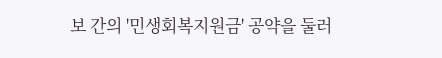보 간의 '민생회복지원금' 공약을 둘러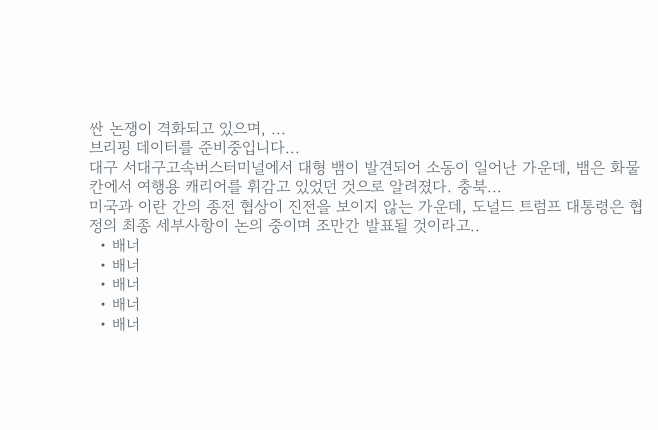싼 논쟁이 격화되고 있으며, ...
브리핑 데이터를 준비중입니다...
대구 서대구고속버스터미널에서 대형 뱀이 발견되어 소동이 일어난 가운데, 뱀은 화물칸에서 여행용 캐리어를 휘감고 있었던 것으로 알려졌다. 충북...
미국과 이란 간의 종전 협상이 진전을 보이지 않는 가운데, 도널드 트럼프 대통령은 협정의 최종 세부사항이 논의 중이며 조만간 발표될 것이라고..
  • 배너
  • 배너
  • 배너
  • 배너
  • 배너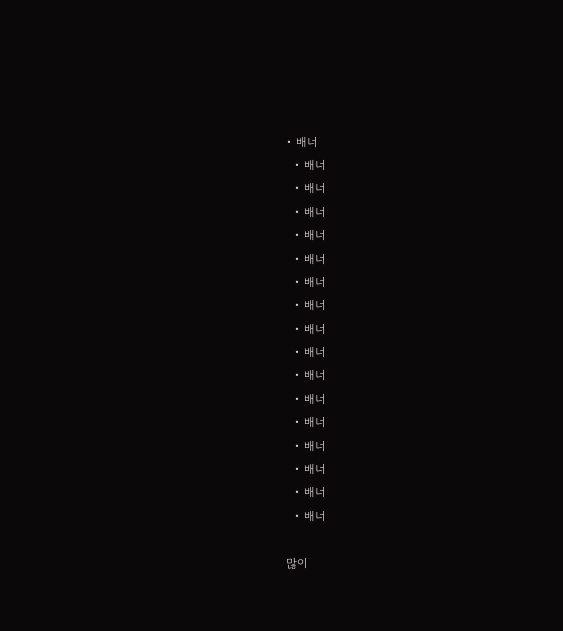• 배너
  • 배너
  • 배너
  • 배너
  • 배너
  • 배너
  • 배너
  • 배너
  • 배너
  • 배너
  • 배너
  • 배너
  • 배너
  • 배너
  • 배너
  • 배너
  • 배너

많이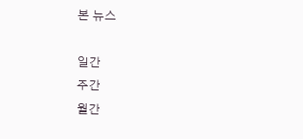본 뉴스

일간
주간
월간